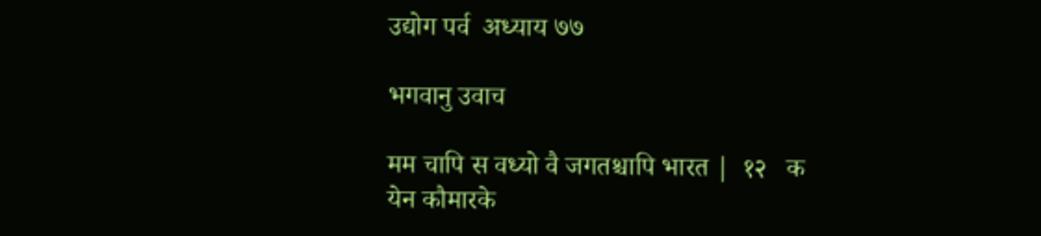उद्योग पर्व  अध्याय ७७

भगवानु उवाच

मम चापि स वध्यो वै जगतश्चापि भारत |  १२   क
येन कौमारके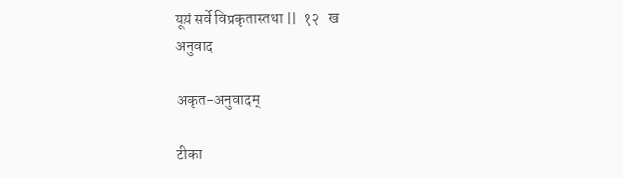यूय़ं सर्वे विप्रकृतास्तथा ||  १२   ख
अनुवाद

अकृत-अनुवादम्

टीका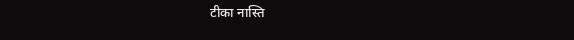टीका नास्ति